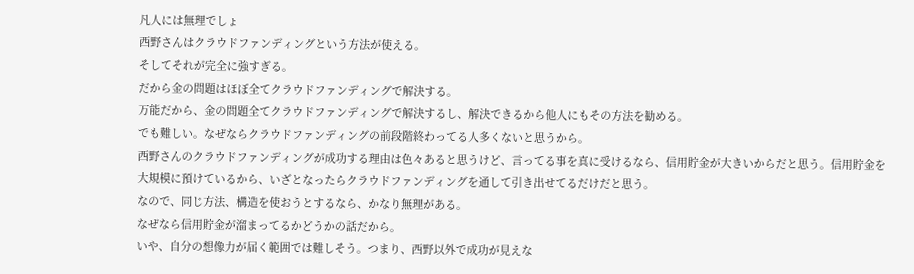凡人には無理でしょ
西野さんはクラウドファンディングという方法が使える。
そしてそれが完全に強すぎる。
だから金の問題はほぼ全てクラウドファンディングで解決する。
万能だから、金の問題全てクラウドファンディングで解決するし、解決できるから他人にもその方法を勧める。
でも難しい。なぜならクラウドファンディングの前段階終わってる人多くないと思うから。
西野さんのクラウドファンディングが成功する理由は色々あると思うけど、言ってる事を真に受けるなら、信用貯金が大きいからだと思う。信用貯金を大規模に預けているから、いざとなったらクラウドファンディングを通して引き出せてるだけだと思う。
なので、同じ方法、構造を使おうとするなら、かなり無理がある。
なぜなら信用貯金が溜まってるかどうかの話だから。
いや、自分の想像力が届く範囲では難しそう。つまり、西野以外で成功が見えな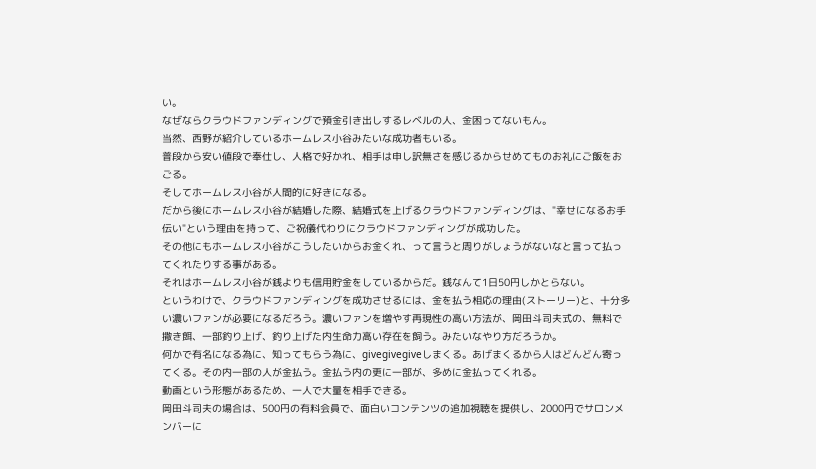い。
なぜならクラウドファンディングで預金引き出しするレベルの人、金困ってないもん。
当然、西野が紹介しているホームレス小谷みたいな成功者もいる。
普段から安い値段で奉仕し、人格で好かれ、相手は申し訳無さを感じるからせめてものお礼にご飯をおごる。
そしてホームレス小谷が人間的に好きになる。
だから後にホームレス小谷が結婚した際、結婚式を上げるクラウドファンディングは、"幸せになるお手伝い"という理由を持って、ご祝儀代わりにクラウドファンディングが成功した。
その他にもホームレス小谷がこうしたいからお金くれ、って言うと周りがしょうがないなと言って払ってくれたりする事がある。
それはホームレス小谷が銭よりも信用貯金をしているからだ。銭なんて1日50円しかとらない。
というわけで、クラウドファンディングを成功させるには、金を払う相応の理由(ストーリー)と、十分多い濃いファンが必要になるだろう。濃いファンを増やす再現性の高い方法が、岡田斗司夫式の、無料で撒き餌、一部釣り上げ、釣り上げた内生命力高い存在を飼う。みたいなやり方だろうか。
何かで有名になる為に、知ってもらう為に、givegivegiveしまくる。あげまくるから人はどんどん寄ってくる。その内一部の人が金払う。金払う内の更に一部が、多めに金払ってくれる。
動画という形態があるため、一人で大量を相手できる。
岡田斗司夫の場合は、500円の有料会員で、面白いコンテンツの追加視聴を提供し、2000円でサロンメンバーに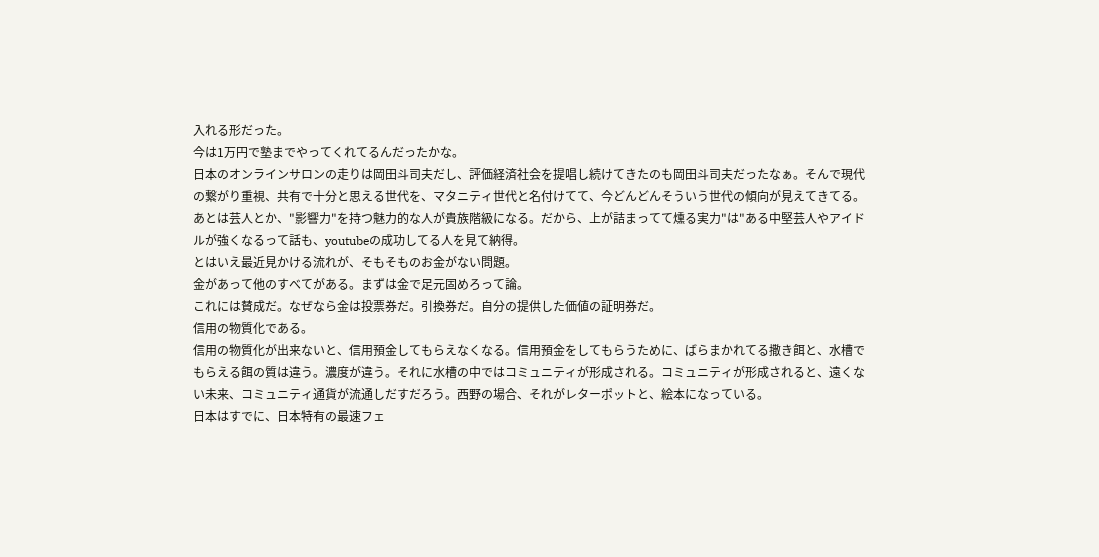入れる形だった。
今は1万円で塾までやってくれてるんだったかな。
日本のオンラインサロンの走りは岡田斗司夫だし、評価経済社会を提唱し続けてきたのも岡田斗司夫だったなぁ。そんで現代の繋がり重視、共有で十分と思える世代を、マタニティ世代と名付けてて、今どんどんそういう世代の傾向が見えてきてる。
あとは芸人とか、"影響力"を持つ魅力的な人が貴族階級になる。だから、上が詰まってて燻る実力"は"ある中堅芸人やアイドルが強くなるって話も、youtubeの成功してる人を見て納得。
とはいえ最近見かける流れが、そもそものお金がない問題。
金があって他のすべてがある。まずは金で足元固めろって論。
これには賛成だ。なぜなら金は投票券だ。引換券だ。自分の提供した価値の証明券だ。
信用の物質化である。
信用の物質化が出来ないと、信用預金してもらえなくなる。信用預金をしてもらうために、ばらまかれてる撒き餌と、水槽でもらえる餌の質は違う。濃度が違う。それに水槽の中ではコミュニティが形成される。コミュニティが形成されると、遠くない未来、コミュニティ通貨が流通しだすだろう。西野の場合、それがレターポットと、絵本になっている。
日本はすでに、日本特有の最速フェ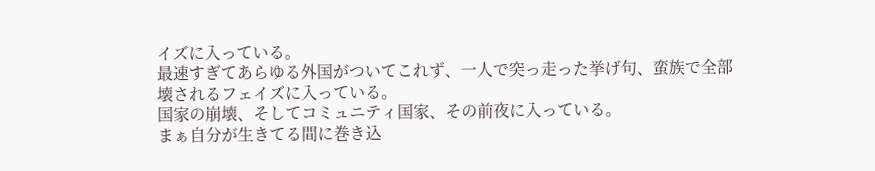イズに入っている。
最速すぎてあらゆる外国がついてこれず、一人で突っ走った挙げ句、蛮族で全部壊されるフェイズに入っている。
国家の崩壊、そしてコミュニティ国家、その前夜に入っている。
まぁ自分が生きてる間に巻き込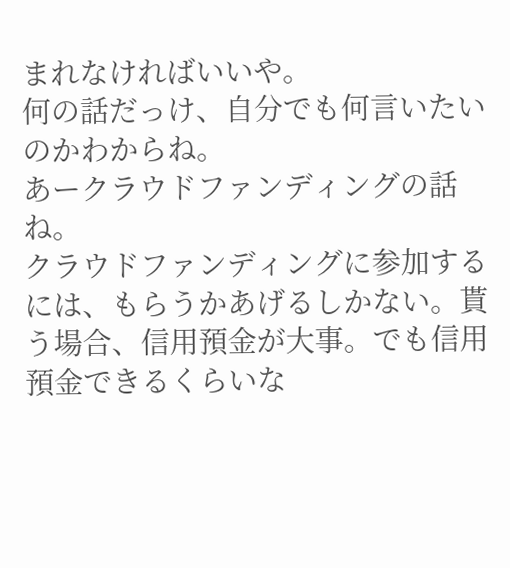まれなければいいや。
何の話だっけ、自分でも何言いたいのかわからね。
あークラウドファンディングの話ね。
クラウドファンディングに参加するには、もらうかあげるしかない。貰う場合、信用預金が大事。でも信用預金できるくらいな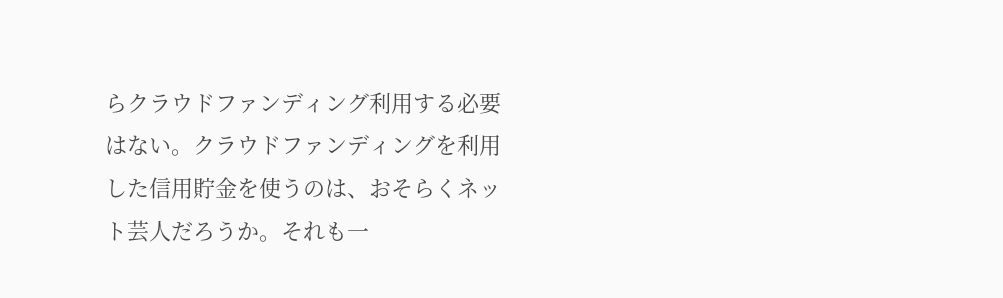らクラウドファンディング利用する必要はない。クラウドファンディングを利用した信用貯金を使うのは、おそらくネット芸人だろうか。それも一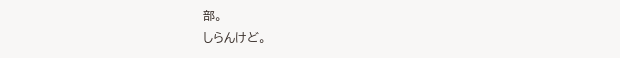部。
しらんけど。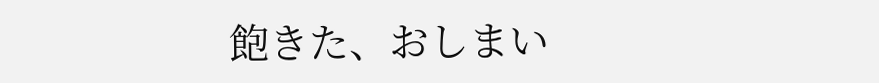飽きた、おしまい